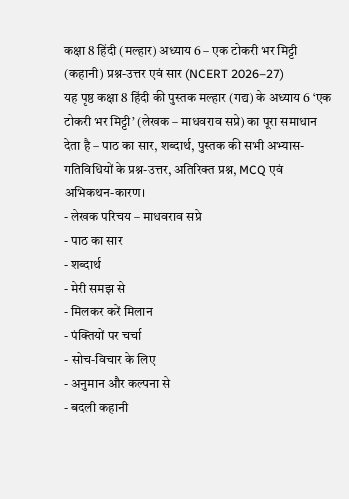कक्षा 8 हिंदी (मल्हार) अध्याय 6 – एक टोकरी भर मिट्टी (कहानी) प्रश्न-उत्तर एवं सार (NCERT 2026–27)
यह पृष्ठ कक्षा 8 हिंदी की पुस्तक मल्हार (गद्य) के अध्याय 6 ‘एक टोकरी भर मिट्टी’ (लेखक – माधवराव सप्रे) का पूरा समाधान देता है – पाठ का सार, शब्दार्थ, पुस्तक की सभी अभ्यास-गतिविधियों के प्रश्न-उत्तर, अतिरिक्त प्रश्न, MCQ एवं अभिकथन-कारण।
- लेखक परिचय – माधवराव सप्रे
- पाठ का सार
- शब्दार्थ
- मेरी समझ से
- मिलकर करें मिलान
- पंक्तियों पर चर्चा
- सोच-विचार के लिए
- अनुमान और कल्पना से
- बदली कहानी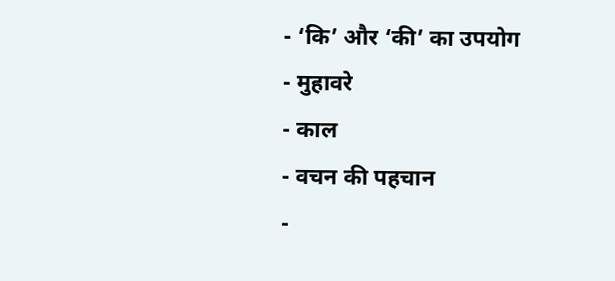- ‘कि’ और ‘की’ का उपयोग
- मुहावरे
- काल
- वचन की पहचान
-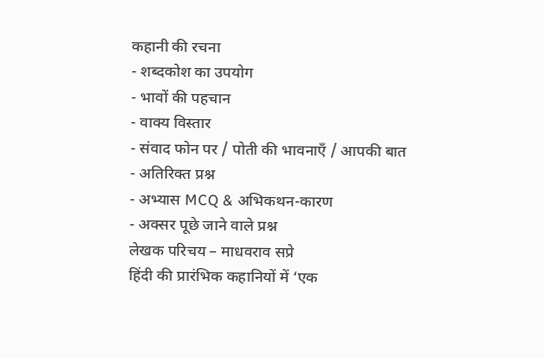कहानी की रचना
- शब्दकोश का उपयोग
- भावों की पहचान
- वाक्य विस्तार
- संवाद फोन पर / पोती की भावनाएँ / आपकी बात
- अतिरिक्त प्रश्न
- अभ्यास MCQ & अभिकथन-कारण
- अक्सर पूछे जाने वाले प्रश्न
लेखक परिचय – माधवराव सप्रे
हिंदी की प्रारंभिक कहानियों में ‘एक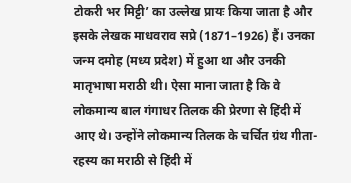टोकरी भर मिट्टी’ का उल्लेख प्रायः किया जाता है और इसके लेखक माधवराव सप्रे (1871–1926) हैं। उनका जन्म दमोह (मध्य प्रदेश) में हुआ था और उनकी मातृभाषा मराठी थी। ऐसा माना जाता है कि वे लोकमान्य बाल गंगाधर तिलक की प्रेरणा से हिंदी में आए थे। उन्होंने लोकमान्य तिलक के चर्चित ग्रंथ गीता-रहस्य का मराठी से हिंदी में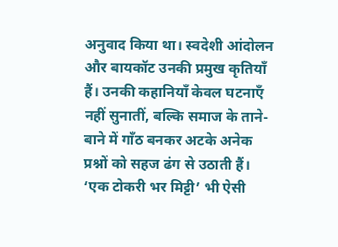अनुवाद किया था। स्वदेशी आंदोलन और बायकॉट उनकी प्रमुख कृतियाँ हैं। उनकी कहानियाँ केवल घटनाएँ नहीं सुनातीं, बल्कि समाज के ताने-बाने में गाँठ बनकर अटके अनेक प्रश्नों को सहज ढंग से उठाती हैं। ‘एक टोकरी भर मिट्टी’ भी ऐसी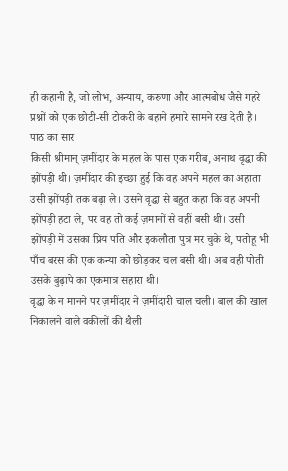ही कहानी है, जो लोभ, अन्याय, करुणा और आत्मबोध जैसे गहरे प्रश्नों को एक छोटी-सी टोकरी के बहाने हमारे सामने रख देती है।
पाठ का सार
किसी श्रीमान् ज़मींदार के महल के पास एक गरीब, अनाथ वृद्धा की झोंपड़ी थी। ज़मींदार की इच्छा हुई कि वह अपने महल का अहाता उसी झोंपड़ी तक बढ़ा ले। उसने वृद्धा से बहुत कहा कि वह अपनी झोंपड़ी हटा ले, पर वह तो कई ज़मानों से वहीं बसी थी। उसी झोंपड़ी में उसका प्रिय पति और इकलौता पुत्र मर चुके थे, पतोहू भी पाँच बरस की एक कन्या को छोड़कर चल बसी थी। अब वही पोती उसके बुढ़ापे का एकमात्र सहारा थी।
वृद्धा के न मानने पर ज़मींदार ने ज़मींदारी चाल चली। बाल की खाल निकालने वाले वकीलों की थैली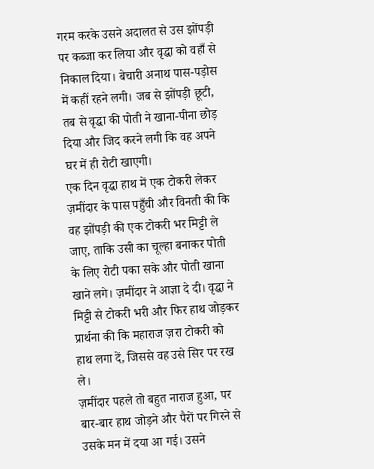गरम करके उसने अदालत से उस झोंपड़ी पर कब्जा कर लिया और वृद्धा को वहाँ से निकाल दिया। बेचारी अनाथ पास-पड़ोस में कहीं रहने लगी। जब से झोंपड़ी छूटी, तब से वृद्धा की पोती ने खाना-पीना छोड़ दिया और जिद करने लगी कि वह अपने घर में ही रोटी खाएगी।
एक दिन वृद्धा हाथ में एक टोकरी लेकर ज़मींदार के पास पहुँची और विनती की कि वह झोंपड़ी की एक टोकरी भर मिट्टी ले जाए, ताकि उसी का चूल्हा बनाकर पोती के लिए रोटी पका सके और पोती खाना खाने लगे। ज़मींदार ने आज्ञा दे दी। वृद्धा ने मिट्टी से टोकरी भरी और फिर हाथ जोड़कर प्रार्थना की कि महाराज ज़रा टोकरी को हाथ लगा दें, जिससे वह उसे सिर पर रख ले।
ज़मींदार पहले तो बहुत नाराज हुआ, पर बार-बार हाथ जोड़ने और पैरों पर गिरने से उसके मन में दया आ गई। उसने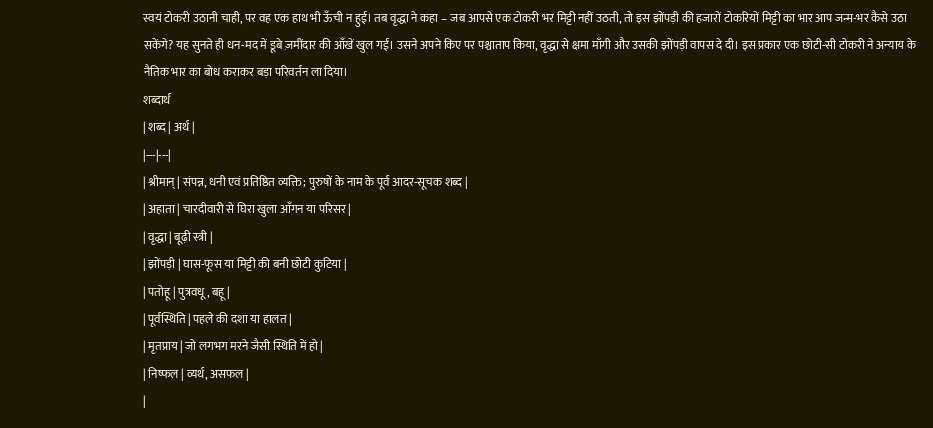स्वयं टोकरी उठानी चाही, पर वह एक हाथ भी ऊँची न हुई। तब वृद्धा ने कहा – जब आपसे एक टोकरी भर मिट्टी नहीं उठती, तो इस झोंपड़ी की हजारों टोकरियों मिट्टी का भार आप जन्म-भर कैसे उठा सकेंगे? यह सुनते ही धन-मद में डूबे ज़मींदार की आँखें खुल गईं। उसने अपने किए पर पश्चाताप किया, वृद्धा से क्षमा माँगी और उसकी झोंपड़ी वापस दे दी। इस प्रकार एक छोटी-सी टोकरी ने अन्याय के नैतिक भार का बोध कराकर बड़ा परिवर्तन ला दिया।
शब्दार्थ
| शब्द | अर्थ |
|---|---|
| श्रीमान् | संपन्न, धनी एवं प्रतिष्ठित व्यक्ति; पुरुषों के नाम के पूर्व आदर-सूचक शब्द |
| अहाता | चारदीवारी से घिरा खुला आँगन या परिसर |
| वृद्धा | बूढ़ी स्त्री |
| झोंपड़ी | घास-फूस या मिट्टी की बनी छोटी कुटिया |
| पतोहू | पुत्रवधू, बहू |
| पूर्वस्थिति | पहले की दशा या हालत |
| मृतप्राय | जो लगभग मरने जैसी स्थिति में हो |
| निष्फल | व्यर्थ, असफल |
|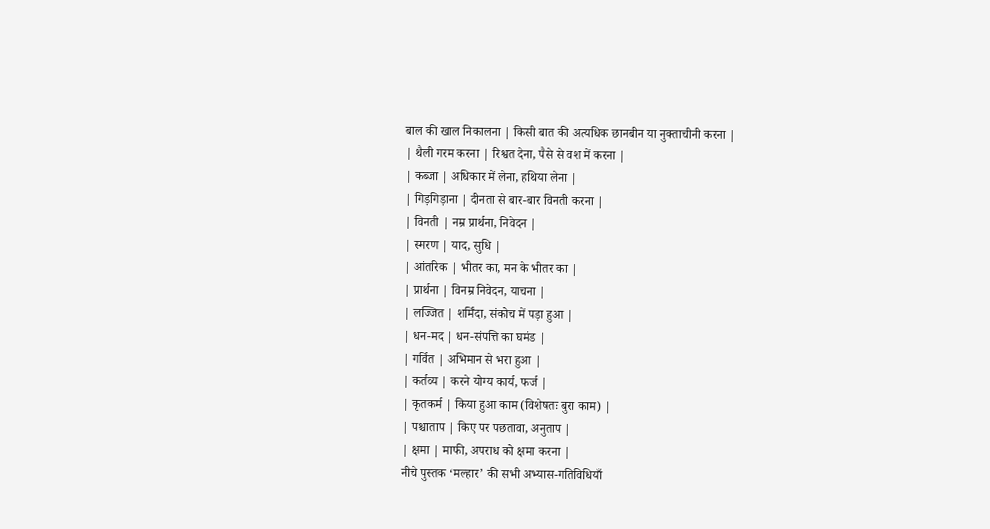बाल की खाल निकालना | किसी बात की अत्यधिक छानबीन या नुक्ताचीनी करना |
| थैली गरम करना | रिश्वत देना, पैसे से वश में करना |
| कब्जा | अधिकार में लेना, हथिया लेना |
| गिड़गिड़ाना | दीनता से बार-बार विनती करना |
| विनती | नम्र प्रार्थना, निवेदन |
| स्मरण | याद, सुधि |
| आंतरिक | भीतर का, मन के भीतर का |
| प्रार्थना | विनम्र निवेदन, याचना |
| लज्जित | शर्मिंदा, संकोच में पड़ा हुआ |
| धन-मद | धन-संपत्ति का घमंड |
| गर्वित | अभिमान से भरा हुआ |
| कर्तव्य | करने योग्य कार्य, फर्ज |
| कृतकर्म | किया हुआ काम (विशेषतः बुरा काम) |
| पश्चाताप | किए पर पछतावा, अनुताप |
| क्षमा | माफी, अपराध को क्षमा करना |
नीचे पुस्तक ‘मल्हार’ की सभी अभ्यास-गतिविधियाँ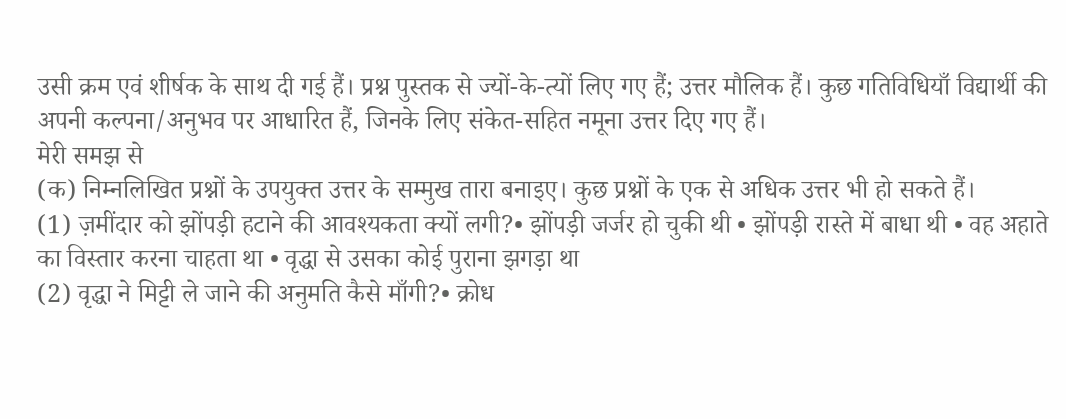उसी क्रम एवं शीर्षक के साथ दी गई हैं। प्रश्न पुस्तक से ज्यों-के-त्यों लिए गए हैं; उत्तर मौलिक हैं। कुछ गतिविधियाँ विद्यार्थी की अपनी कल्पना/अनुभव पर आधारित हैं, जिनके लिए संकेत-सहित नमूना उत्तर दिए गए हैं।
मेरी समझ से
(क) निम्नलिखित प्रश्नों के उपयुक्त उत्तर के सम्मुख तारा बनाइए। कुछ प्रश्नों के एक से अधिक उत्तर भी हो सकते हैं।
(1) ज़मींदार को झोंपड़ी हटाने की आवश्यकता क्यों लगी?• झोंपड़ी जर्जर हो चुकी थी • झोंपड़ी रास्ते में बाधा थी • वह अहाते का विस्तार करना चाहता था • वृद्धा से उसका कोई पुराना झगड़ा था
(2) वृद्धा ने मिट्टी ले जाने की अनुमति कैसे माँगी?• क्रोध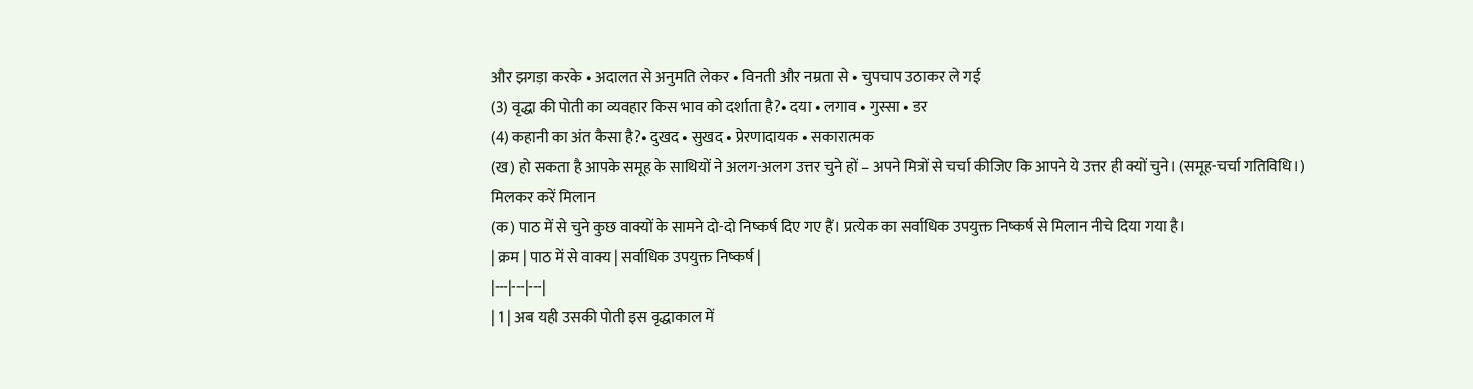और झगड़ा करके • अदालत से अनुमति लेकर • विनती और नम्रता से • चुपचाप उठाकर ले गई
(3) वृद्धा की पोती का व्यवहार किस भाव को दर्शाता है?• दया • लगाव • गुस्सा • डर
(4) कहानी का अंत कैसा है?• दुखद • सुखद • प्रेरणादायक • सकारात्मक
(ख) हो सकता है आपके समूह के साथियों ने अलग-अलग उत्तर चुने हों – अपने मित्रों से चर्चा कीजिए कि आपने ये उत्तर ही क्यों चुने। (समूह-चर्चा गतिविधि।)
मिलकर करें मिलान
(क) पाठ में से चुने कुछ वाक्यों के सामने दो-दो निष्कर्ष दिए गए हैं। प्रत्येक का सर्वाधिक उपयुक्त निष्कर्ष से मिलान नीचे दिया गया है।
| क्रम | पाठ में से वाक्य | सर्वाधिक उपयुक्त निष्कर्ष |
|---|---|---|
| 1 | अब यही उसकी पोती इस वृद्धाकाल में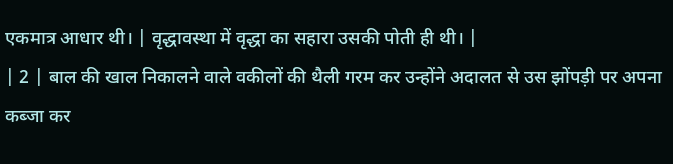एकमात्र आधार थी। | वृद्धावस्था में वृद्धा का सहारा उसकी पोती ही थी। |
| 2 | बाल की खाल निकालने वाले वकीलों की थैली गरम कर उन्होंने अदालत से उस झोंपड़ी पर अपना कब्जा कर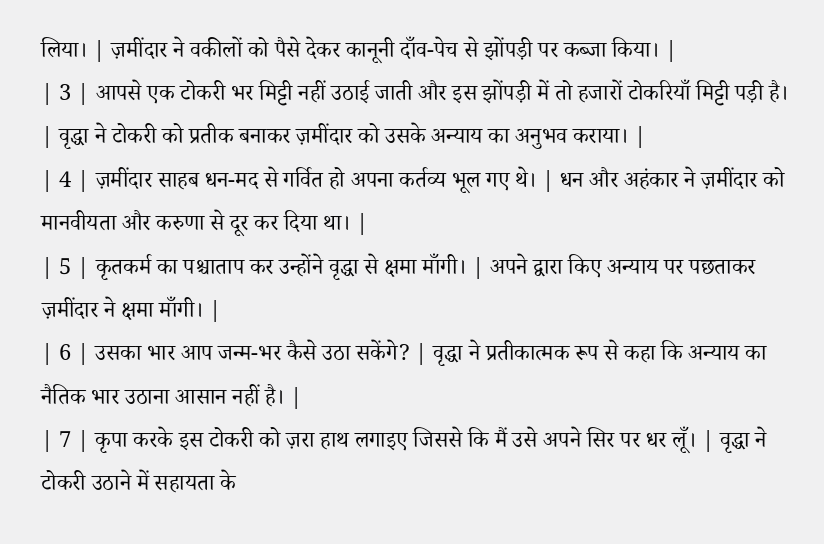लिया। | ज़मींदार ने वकीलों को पैसे देकर कानूनी दाँव-पेच से झोंपड़ी पर कब्जा किया। |
| 3 | आपसे एक टोकरी भर मिट्टी नहीं उठाई जाती और इस झोंपड़ी में तो हजारों टोकरियाँ मिट्टी पड़ी है। | वृद्धा ने टोकरी को प्रतीक बनाकर ज़मींदार को उसके अन्याय का अनुभव कराया। |
| 4 | ज़मींदार साहब धन-मद से गर्वित हो अपना कर्तव्य भूल गए थे। | धन और अहंकार ने ज़मींदार को मानवीयता और करुणा से दूर कर दिया था। |
| 5 | कृतकर्म का पश्चाताप कर उन्होंने वृद्धा से क्षमा माँगी। | अपने द्वारा किए अन्याय पर पछताकर ज़मींदार ने क्षमा माँगी। |
| 6 | उसका भार आप जन्म-भर कैसे उठा सकेंगे? | वृद्धा ने प्रतीकात्मक रूप से कहा कि अन्याय का नैतिक भार उठाना आसान नहीं है। |
| 7 | कृपा करके इस टोकरी को ज़रा हाथ लगाइए जिससे कि मैं उसे अपने सिर पर धर लूँ। | वृद्धा ने टोकरी उठाने में सहायता के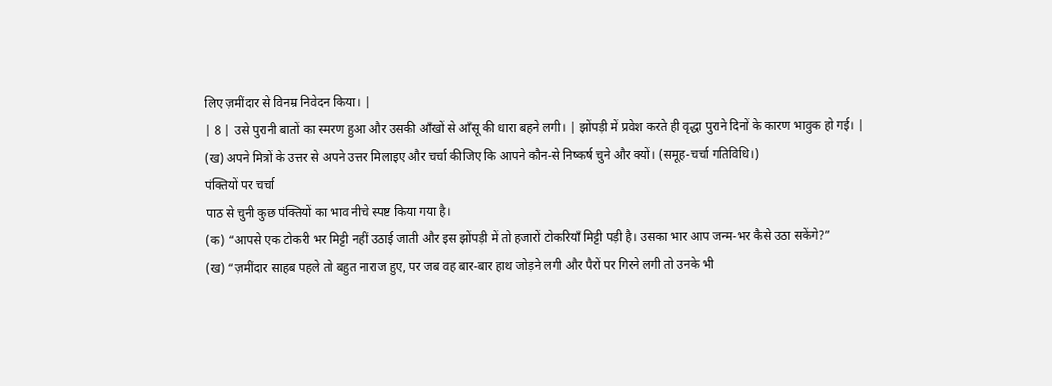लिए ज़मींदार से विनम्र निवेदन किया। |
| 8 | उसे पुरानी बातों का स्मरण हुआ और उसकी आँखों से आँसू की धारा बहने लगी। | झोंपड़ी में प्रवेश करते ही वृद्धा पुराने दिनों के कारण भावुक हो गई। |
(ख) अपने मित्रों के उत्तर से अपने उत्तर मिलाइए और चर्चा कीजिए कि आपने कौन-से निष्कर्ष चुने और क्यों। (समूह-चर्चा गतिविधि।)
पंक्तियों पर चर्चा
पाठ से चुनी कुछ पंक्तियों का भाव नीचे स्पष्ट किया गया है।
(क) “आपसे एक टोकरी भर मिट्टी नहीं उठाई जाती और इस झोंपड़ी में तो हजारों टोकरियाँ मिट्टी पड़ी है। उसका भार आप जन्म-भर कैसे उठा सकेंगे?”
(ख) “ज़मींदार साहब पहले तो बहुत नाराज हुए, पर जब वह बार-बार हाथ जोड़ने लगी और पैरों पर गिरने लगी तो उनके भी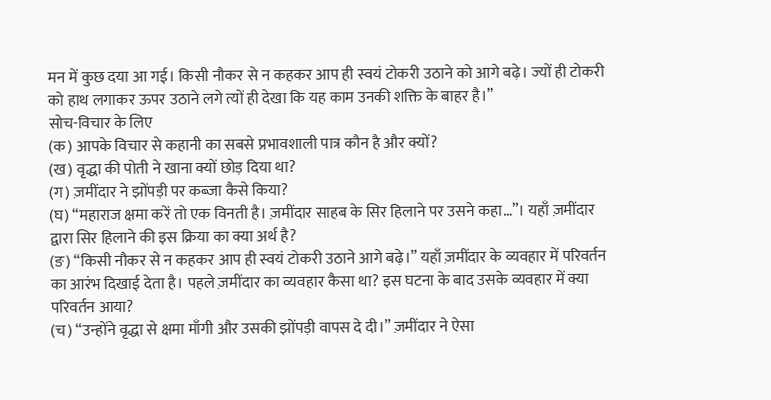मन में कुछ दया आ गई। किसी नौकर से न कहकर आप ही स्वयं टोकरी उठाने को आगे बढ़े। ज्यों ही टोकरी को हाथ लगाकर ऊपर उठाने लगे त्यों ही देखा कि यह काम उनकी शक्ति के बाहर है।”
सोच-विचार के लिए
(क) आपके विचार से कहानी का सबसे प्रभावशाली पात्र कौन है और क्यों?
(ख) वृद्धा की पोती ने खाना क्यों छोड़ दिया था?
(ग) ज़मींदार ने झोंपड़ी पर कब्जा कैसे किया?
(घ) “महाराज क्षमा करें तो एक विनती है। ज़मींदार साहब के सिर हिलाने पर उसने कहा…”। यहाँ ज़मींदार द्वारा सिर हिलाने की इस क्रिया का क्या अर्थ है?
(ङ) “किसी नौकर से न कहकर आप ही स्वयं टोकरी उठाने आगे बढ़े।” यहाँ ज़मींदार के व्यवहार में परिवर्तन का आरंभ दिखाई देता है। पहले ज़मींदार का व्यवहार कैसा था? इस घटना के बाद उसके व्यवहार में क्या परिवर्तन आया?
(च) “उन्होंने वृद्धा से क्षमा माँगी और उसकी झोंपड़ी वापस दे दी।” ज़मींदार ने ऐसा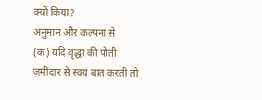क्यों किया?
अनुमान और कल्पना से
(क) यदि वृद्धा की पोती ज़मींदार से स्वयं बात करती तो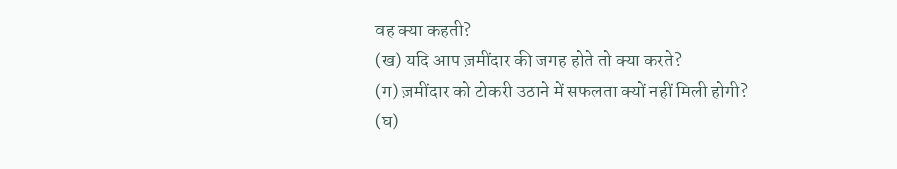वह क्या कहती?
(ख) यदि आप ज़मींदार की जगह होते तो क्या करते?
(ग) ज़मींदार को टोकरी उठाने में सफलता क्यों नहीं मिली होगी?
(घ)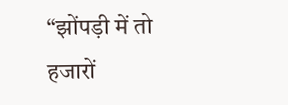“झोंपड़ी में तो हजारों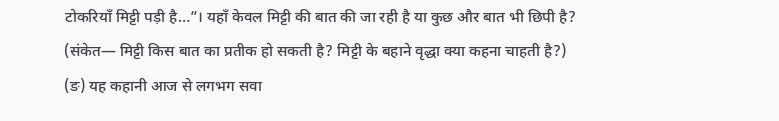टोकरियाँ मिट्टी पड़ी है…”। यहाँ केवल मिट्टी की बात की जा रही है या कुछ और बात भी छिपी है? (संकेत— मिट्टी किस बात का प्रतीक हो सकती है? मिट्टी के बहाने वृद्धा क्या कहना चाहती है?)
(ङ) यह कहानी आज से लगभग सवा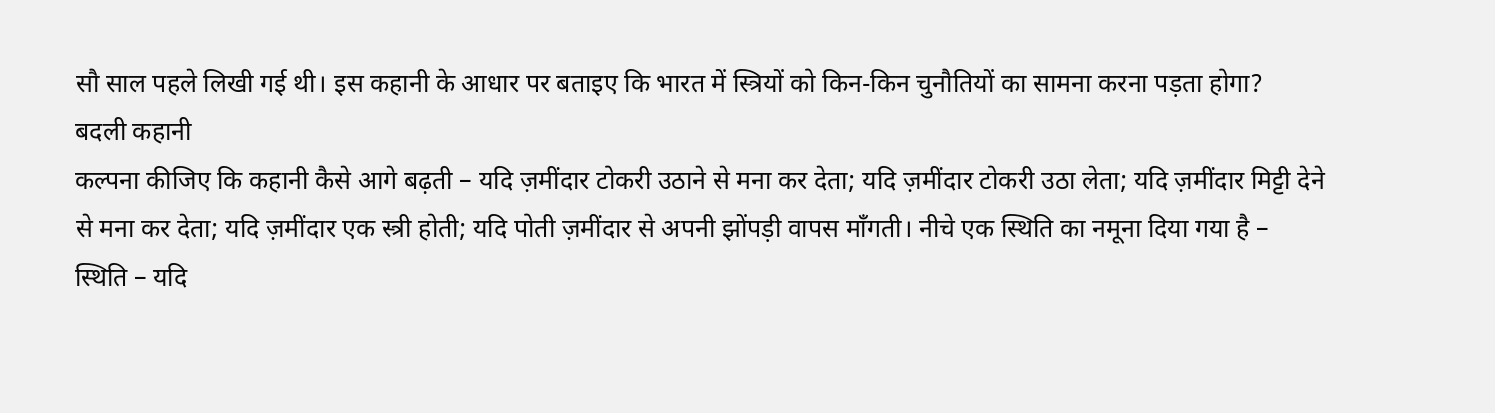सौ साल पहले लिखी गई थी। इस कहानी के आधार पर बताइए कि भारत में स्त्रियों को किन-किन चुनौतियों का सामना करना पड़ता होगा?
बदली कहानी
कल्पना कीजिए कि कहानी कैसे आगे बढ़ती – यदि ज़मींदार टोकरी उठाने से मना कर देता; यदि ज़मींदार टोकरी उठा लेता; यदि ज़मींदार मिट्टी देने से मना कर देता; यदि ज़मींदार एक स्त्री होती; यदि पोती ज़मींदार से अपनी झोंपड़ी वापस माँगती। नीचे एक स्थिति का नमूना दिया गया है –
स्थिति – यदि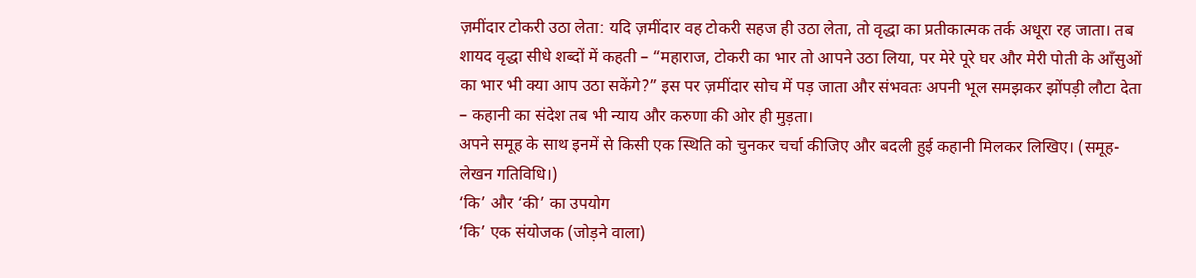ज़मींदार टोकरी उठा लेता: यदि ज़मींदार वह टोकरी सहज ही उठा लेता, तो वृद्धा का प्रतीकात्मक तर्क अधूरा रह जाता। तब शायद वृद्धा सीधे शब्दों में कहती – “महाराज, टोकरी का भार तो आपने उठा लिया, पर मेरे पूरे घर और मेरी पोती के आँसुओं का भार भी क्या आप उठा सकेंगे?” इस पर ज़मींदार सोच में पड़ जाता और संभवतः अपनी भूल समझकर झोंपड़ी लौटा देता – कहानी का संदेश तब भी न्याय और करुणा की ओर ही मुड़ता।
अपने समूह के साथ इनमें से किसी एक स्थिति को चुनकर चर्चा कीजिए और बदली हुई कहानी मिलकर लिखिए। (समूह-लेखन गतिविधि।)
‘कि’ और ‘की’ का उपयोग
‘कि’ एक संयोजक (जोड़ने वाला)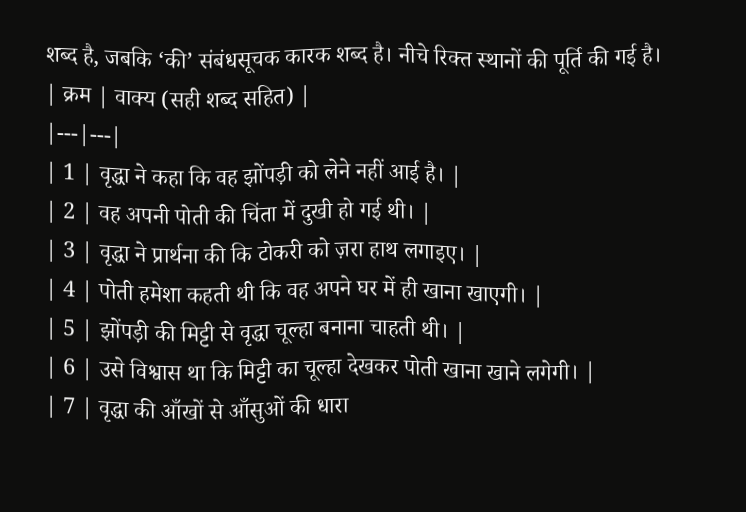शब्द है, जबकि ‘की’ संबंधसूचक कारक शब्द है। नीचे रिक्त स्थानों की पूर्ति की गई है।
| क्रम | वाक्य (सही शब्द सहित) |
|---|---|
| 1 | वृद्धा ने कहा कि वह झोंपड़ी को लेने नहीं आई है। |
| 2 | वह अपनी पोती की चिंता में दुखी हो गई थी। |
| 3 | वृद्धा ने प्रार्थना की कि टोकरी को ज़रा हाथ लगाइए। |
| 4 | पोती हमेशा कहती थी कि वह अपने घर में ही खाना खाएगी। |
| 5 | झोंपड़ी की मिट्टी से वृद्धा चूल्हा बनाना चाहती थी। |
| 6 | उसे विश्वास था कि मिट्टी का चूल्हा देखकर पोती खाना खाने लगेगी। |
| 7 | वृद्धा की आँखों से आँसुओं की धारा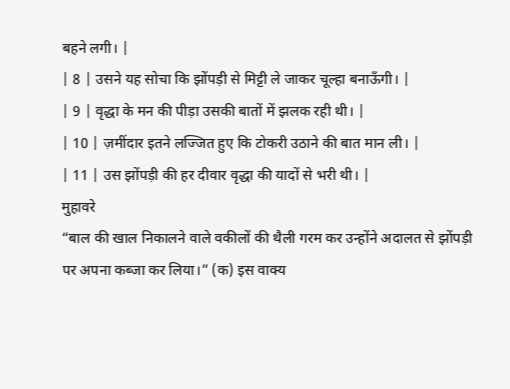बहने लगी। |
| 8 | उसने यह सोचा कि झोंपड़ी से मिट्टी ले जाकर चूल्हा बनाऊँगी। |
| 9 | वृद्धा के मन की पीड़ा उसकी बातों में झलक रही थी। |
| 10 | ज़मींदार इतने लज्जित हुए कि टोकरी उठाने की बात मान ली। |
| 11 | उस झोंपड़ी की हर दीवार वृद्धा की यादों से भरी थी। |
मुहावरे
“बाल की खाल निकालने वाले वकीलों की थैली गरम कर उन्होंने अदालत से झोंपड़ी पर अपना कब्जा कर लिया।” (क) इस वाक्य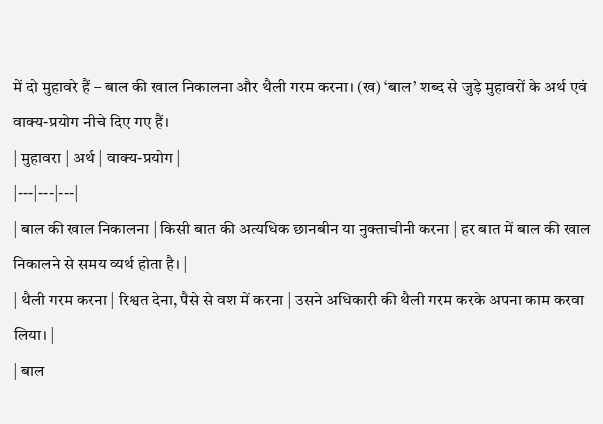में दो मुहावरे हैं – बाल की खाल निकालना और थैली गरम करना। (ख) ‘बाल’ शब्द से जुड़े मुहावरों के अर्थ एवं वाक्य-प्रयोग नीचे दिए गए हैं।
| मुहावरा | अर्थ | वाक्य-प्रयोग |
|---|---|---|
| बाल की खाल निकालना | किसी बात की अत्यधिक छानबीन या नुक्ताचीनी करना | हर बात में बाल की खाल निकालने से समय व्यर्थ होता है। |
| थैली गरम करना | रिश्वत देना, पैसे से वश में करना | उसने अधिकारी की थैली गरम करके अपना काम करवा लिया। |
| बाल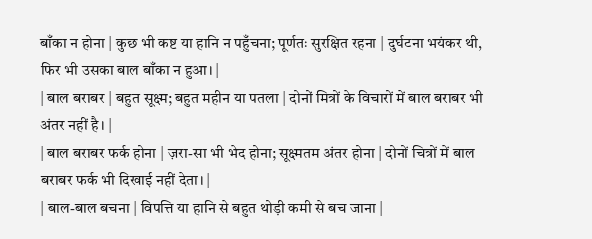बाँका न होना | कुछ भी कष्ट या हानि न पहुँचना; पूर्णतः सुरक्षित रहना | दुर्घटना भयंकर थी, फिर भी उसका बाल बाँका न हुआ। |
| बाल बराबर | बहुत सूक्ष्म; बहुत महीन या पतला | दोनों मित्रों के विचारों में बाल बराबर भी अंतर नहीं है। |
| बाल बराबर फर्क होना | ज़रा-सा भी भेद होना; सूक्ष्मतम अंतर होना | दोनों चित्रों में बाल बराबर फर्क भी दिखाई नहीं देता। |
| बाल-बाल बचना | विपत्ति या हानि से बहुत थोड़ी कमी से बच जाना |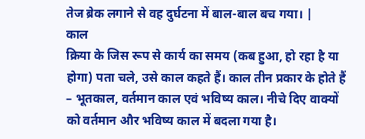तेज ब्रेक लगाने से वह दुर्घटना में बाल-बाल बच गया। |
काल
क्रिया के जिस रूप से कार्य का समय (कब हुआ, हो रहा है या होगा) पता चले, उसे काल कहते हैं। काल तीन प्रकार के होते हैं – भूतकाल, वर्तमान काल एवं भविष्य काल। नीचे दिए वाक्यों को वर्तमान और भविष्य काल में बदला गया है।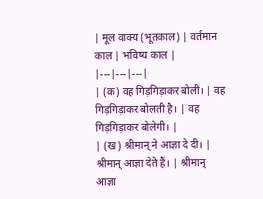| मूल वाक्य (भूतकाल) | वर्तमान काल | भविष्य काल |
|---|---|---|
| (क) वह गिड़गिड़ाकर बोली। | वह गिड़गिड़ाकर बोलती है। | वह गिड़गिड़ाकर बोलेगी। |
| (ख) श्रीमान् ने आज्ञा दे दी। | श्रीमान् आज्ञा देते हैं। | श्रीमान् आज्ञा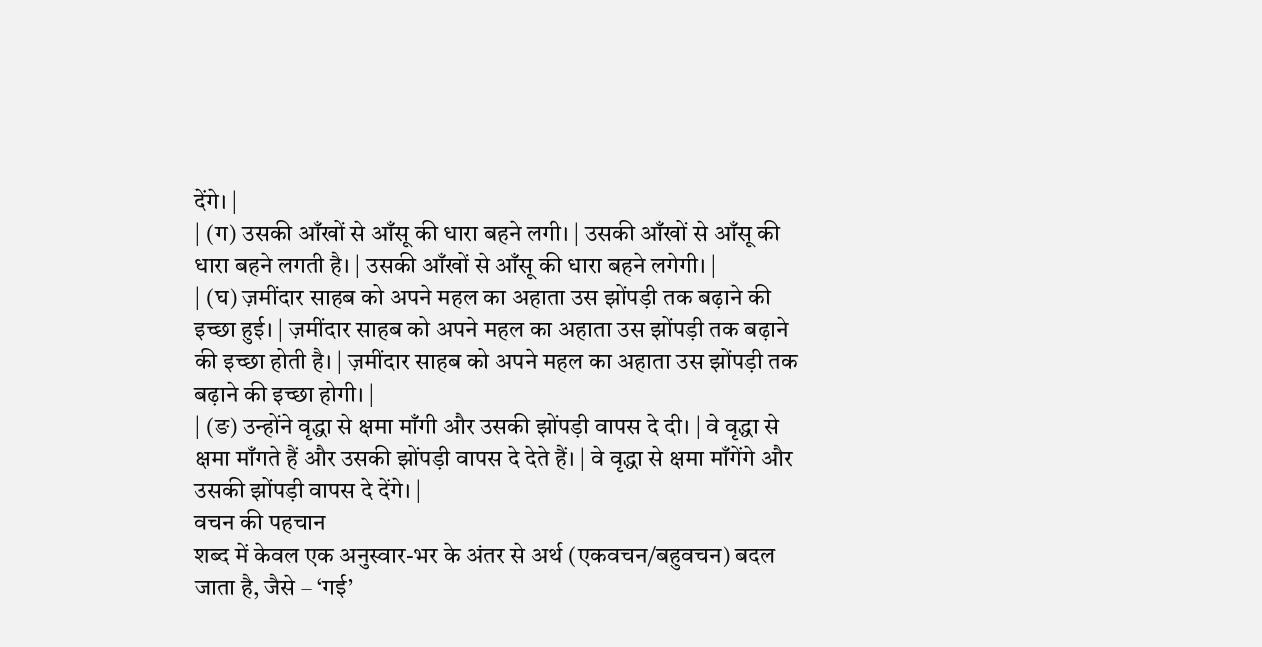देंगे। |
| (ग) उसकी आँखों से आँसू की धारा बहने लगी। | उसकी आँखों से आँसू की धारा बहने लगती है। | उसकी आँखों से आँसू की धारा बहने लगेगी। |
| (घ) ज़मींदार साहब को अपने महल का अहाता उस झोंपड़ी तक बढ़ाने की इच्छा हुई। | ज़मींदार साहब को अपने महल का अहाता उस झोंपड़ी तक बढ़ाने की इच्छा होती है। | ज़मींदार साहब को अपने महल का अहाता उस झोंपड़ी तक बढ़ाने की इच्छा होगी। |
| (ङ) उन्होंने वृद्धा से क्षमा माँगी और उसकी झोंपड़ी वापस दे दी। | वे वृद्धा से क्षमा माँगते हैं और उसकी झोंपड़ी वापस दे देते हैं। | वे वृद्धा से क्षमा माँगेंगे और उसकी झोंपड़ी वापस दे देंगे। |
वचन की पहचान
शब्द में केवल एक अनुस्वार-भर के अंतर से अर्थ (एकवचन/बहुवचन) बदल जाता है, जैसे – ‘गई’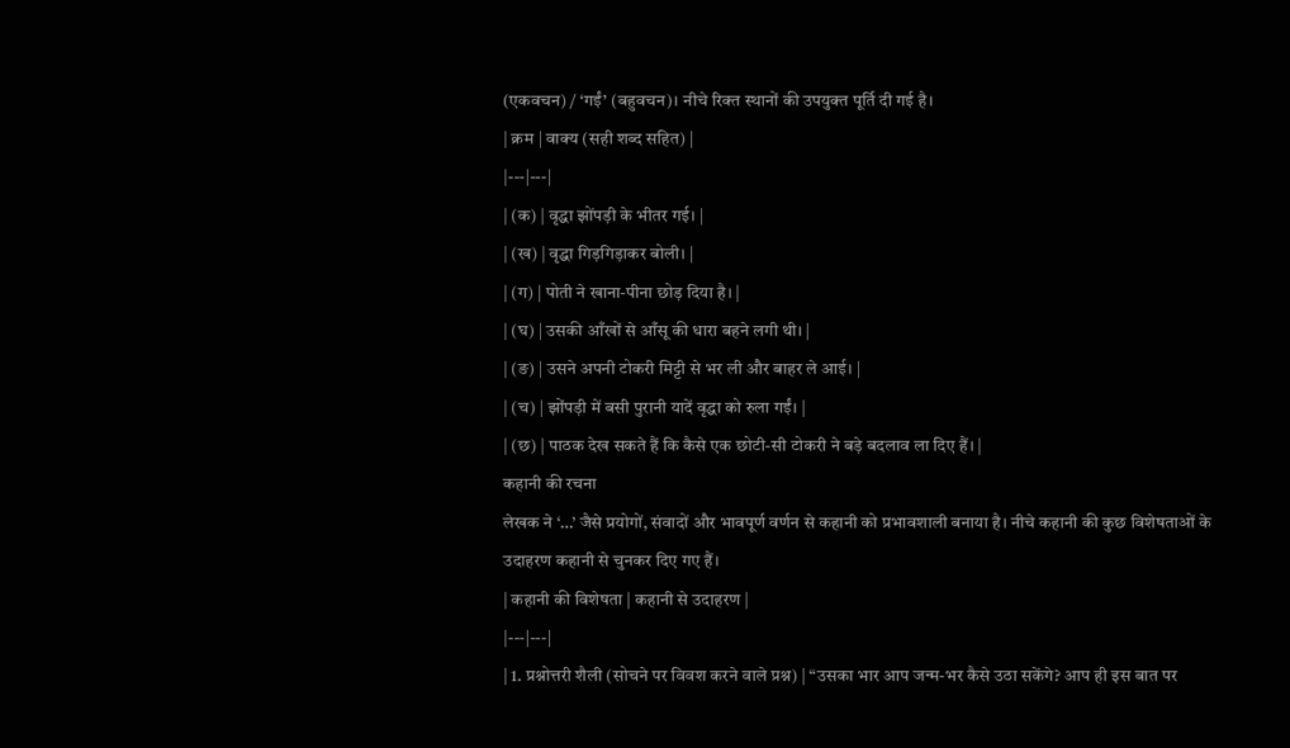(एकवचन) / ‘गईं’ (बहुवचन)। नीचे रिक्त स्थानों की उपयुक्त पूर्ति दी गई है।
| क्रम | वाक्य (सही शब्द सहित) |
|---|---|
| (क) | वृद्धा झोंपड़ी के भीतर गई। |
| (ख) | वृद्धा गिड़गिड़ाकर बोली। |
| (ग) | पोती ने खाना-पीना छोड़ दिया है। |
| (घ) | उसकी आँखों से आँसू की धारा बहने लगी थी। |
| (ङ) | उसने अपनी टोकरी मिट्टी से भर ली और बाहर ले आई। |
| (च) | झोंपड़ी में बसी पुरानी यादें वृद्धा को रुला गईं। |
| (छ) | पाठक देख सकते हैं कि कैसे एक छोटी-सी टोकरी ने बड़े बदलाव ला दिए हैं। |
कहानी की रचना
लेखक ने ‘…’ जैसे प्रयोगों, संवादों और भावपूर्ण वर्णन से कहानी को प्रभावशाली बनाया है। नीचे कहानी की कुछ विशेषताओं के उदाहरण कहानी से चुनकर दिए गए हैं।
| कहानी की विशेषता | कहानी से उदाहरण |
|---|---|
| 1. प्रश्नोत्तरी शैली (सोचने पर विवश करने वाले प्रश्न) | “उसका भार आप जन्म-भर कैसे उठा सकेंगे? आप ही इस बात पर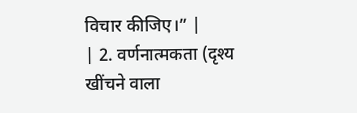विचार कीजिए।” |
| 2. वर्णनात्मकता (दृश्य खींचने वाला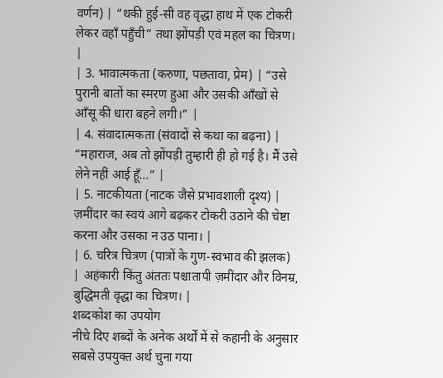वर्णन) | “थकी हुई-सी वह वृद्धा हाथ में एक टोकरी लेकर वहाँ पहुँची” तथा झोंपड़ी एवं महल का चित्रण। |
| 3. भावात्मकता (करुणा, पछतावा, प्रेम) | “उसे पुरानी बातों का स्मरण हुआ और उसकी आँखों से आँसू की धारा बहने लगी।” |
| 4. संवादात्मकता (संवादों से कथा का बढ़ना) | “महाराज, अब तो झोंपड़ी तुम्हारी ही हो गई है। मैं उसे लेने नहीं आई हूँ…” |
| 5. नाटकीयता (नाटक जैसे प्रभावशाली दृश्य) | ज़मींदार का स्वयं आगे बढ़कर टोकरी उठाने की चेष्टा करना और उसका न उठ पाना। |
| 6. चरित्र चित्रण (पात्रों के गुण-स्वभाव की झलक) | अहंकारी किंतु अंततः पश्चातापी ज़मींदार और विनम्र, बुद्धिमती वृद्धा का चित्रण। |
शब्दकोश का उपयोग
नीचे दिए शब्दों के अनेक अर्थों में से कहानी के अनुसार सबसे उपयुक्त अर्थ चुना गया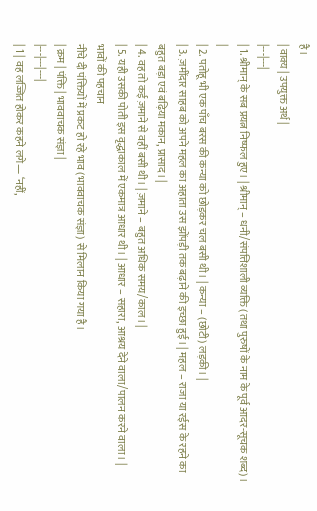है।
| वाक्य | उपयुक्त अर्थ |
|---|---|
| 1. श्रीमान् के सब प्रयत्न निष्फल हुए। | श्रीमान् – धनी/संपत्तिशाली व्यक्ति (तथा पुरुषों के नाम के पूर्व आदर-सूचक शब्द)। |
| 2. पतोहू भी एक पाँच बरस की कन्या को छोड़कर चल बसी थी। | कन्या – (छोटी) लड़की। |
| 3. ज़मींदार साहब को अपने महल का अहाता उस झोंपड़ी तक बढ़ाने की इच्छा हुई। | महल – राजा या रईस के रहने का बहुत बड़ा एवं बढ़िया मकान, प्रासाद। |
| 4. वह तो कई ज़माने से वहीं बसी थी। | ज़माने – बहुत अधिक समय/काल। |
| 5. यही उसकी पोती इस वृद्धाकाल में एकमात्र आधार थी। | आधार – सहारा, आश्रय देने वाला/पालन करने वाला। |
भावों की पहचान
नीचे दी पंक्तियों में प्रकट हो रहे भाव (भाववाचक संज्ञा) से मिलान किया गया है।
| क्रम | पंक्ति | भाववाचक संज्ञा |
|---|---|---|
| 1 | वह लज्जित होकर कहने लगे— ‘नहीं,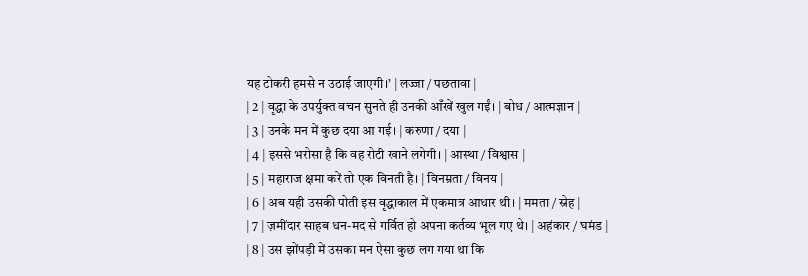यह टोकरी हमसे न उठाई जाएगी।’ | लज्जा / पछतावा |
| 2 | वृद्धा के उपर्युक्त वचन सुनते ही उनकी आँखें खुल गईं। | बोध / आत्मज्ञान |
| 3 | उनके मन में कुछ दया आ गई। | करुणा / दया |
| 4 | इससे भरोसा है कि वह रोटी खाने लगेगी। | आस्था / विश्वास |
| 5 | महाराज क्षमा करें तो एक विनती है। | विनम्रता / विनय |
| 6 | अब यही उसकी पोती इस वृद्धाकाल में एकमात्र आधार थी। | ममता / स्नेह |
| 7 | ज़मींदार साहब धन-मद से गर्वित हो अपना कर्तव्य भूल गए थे। | अहंकार / घमंड |
| 8 | उस झोंपड़ी में उसका मन ऐसा कुछ लग गया था कि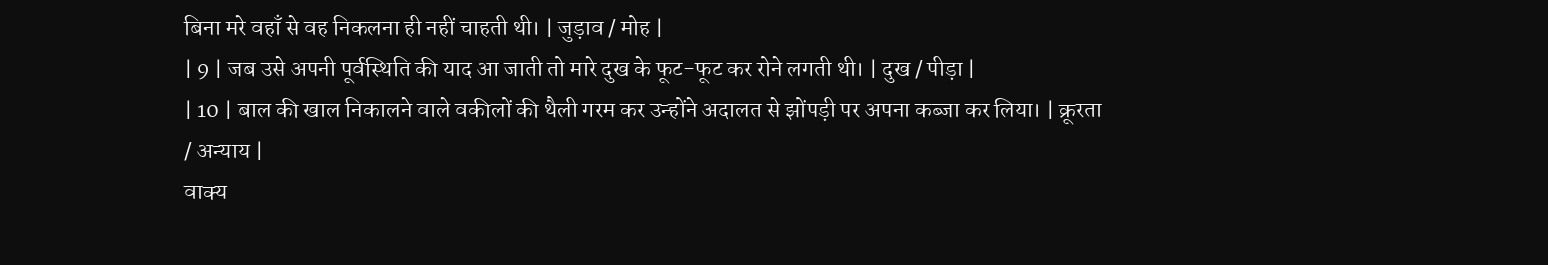बिना मरे वहाँ से वह निकलना ही नहीं चाहती थी। | जुड़ाव / मोह |
| 9 | जब उसे अपनी पूर्वस्थिति की याद आ जाती तो मारे दुख के फूट-फूट कर रोने लगती थी। | दुख / पीड़ा |
| 10 | बाल की खाल निकालने वाले वकीलों की थैली गरम कर उन्होंने अदालत से झोंपड़ी पर अपना कब्जा कर लिया। | क्रूरता / अन्याय |
वाक्य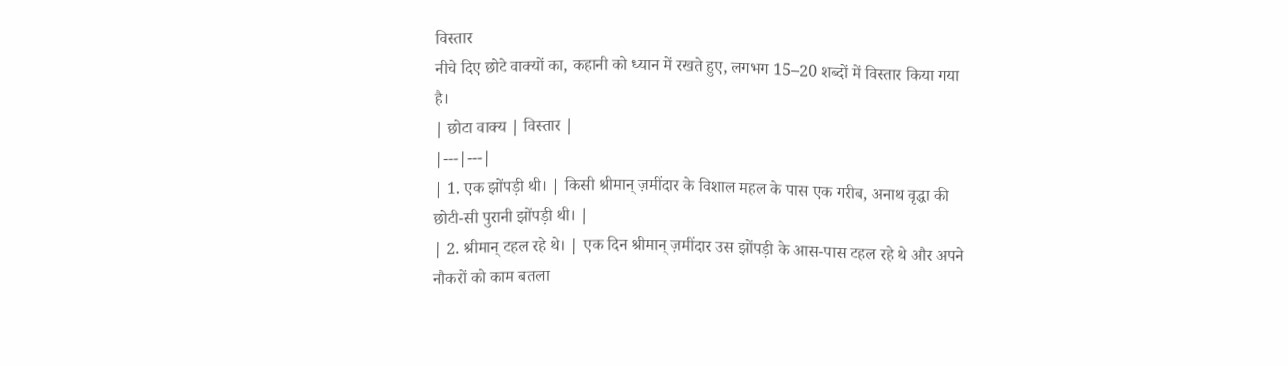विस्तार
नीचे दिए छोटे वाक्यों का, कहानी को ध्यान में रखते हुए, लगभग 15–20 शब्दों में विस्तार किया गया है।
| छोटा वाक्य | विस्तार |
|---|---|
| 1. एक झोंपड़ी थी। | किसी श्रीमान् ज़मींदार के विशाल महल के पास एक गरीब, अनाथ वृद्धा की छोटी-सी पुरानी झोंपड़ी थी। |
| 2. श्रीमान् टहल रहे थे। | एक दिन श्रीमान् ज़मींदार उस झोंपड़ी के आस-पास टहल रहे थे और अपने नौकरों को काम बतला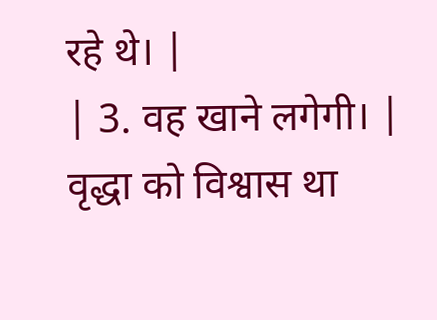रहे थे। |
| 3. वह खाने लगेगी। | वृद्धा को विश्वास था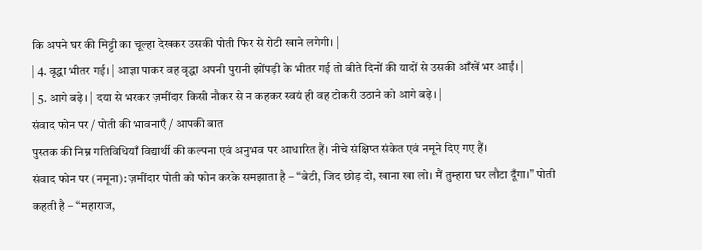कि अपने घर की मिट्टी का चूल्हा देखकर उसकी पोती फिर से रोटी खाने लगेगी। |
| 4. वृद्धा भीतर गई। | आज्ञा पाकर वह वृद्धा अपनी पुरानी झोंपड़ी के भीतर गई तो बीते दिनों की यादों से उसकी आँखें भर आईं। |
| 5. आगे बढ़े। | दया से भरकर ज़मींदार किसी नौकर से न कहकर स्वयं ही वह टोकरी उठाने को आगे बढ़े। |
संवाद फोन पर / पोती की भावनाएँ / आपकी बात
पुस्तक की निम्न गतिविधियाँ विद्यार्थी की कल्पना एवं अनुभव पर आधारित हैं। नीचे संक्षिप्त संकेत एवं नमूने दिए गए हैं।
संवाद फोन पर (नमूना): ज़मींदार पोती को फोन करके समझाता है – “बेटी, जिद छोड़ दो, खाना खा लो। मैं तुम्हारा घर लौटा दूँगा।” पोती कहती है – “महाराज,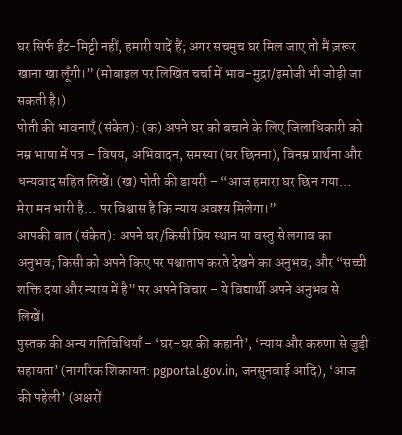घर सिर्फ ईंट-मिट्टी नहीं, हमारी यादें हैं; अगर सचमुच घर मिल जाए तो मैं ज़रूर खाना खा लूँगी।” (मोबाइल पर लिखित चर्चा में भाव-मुद्रा/इमोजी भी जोड़ी जा सकती है।)
पोती की भावनाएँ (संकेत): (क) अपने घर को बचाने के लिए जिलाधिकारी को नम्र भाषा में पत्र – विषय, अभिवादन, समस्या (घर छिनना), विनम्र प्रार्थना और धन्यवाद सहित लिखें। (ख) पोती की डायरी – “आज हमारा घर छिन गया… मेरा मन भारी है… पर विश्वास है कि न्याय अवश्य मिलेगा।”
आपकी बात (संकेत): अपने घर/किसी प्रिय स्थान या वस्तु से लगाव का अनुभव; किसी को अपने किए पर पश्चाताप करते देखने का अनुभव; और “सच्ची शक्ति दया और न्याय में है” पर अपने विचार – ये विद्यार्थी अपने अनुभव से लिखें।
पुस्तक की अन्य गतिविधियाँ – ‘घर-घर की कहानी’, ‘न्याय और करुणा से जुड़ी सहायता’ (नागरिक शिकायत: pgportal.gov.in, जनसुनवाई आदि), ‘आज की पहेली’ (अक्षरों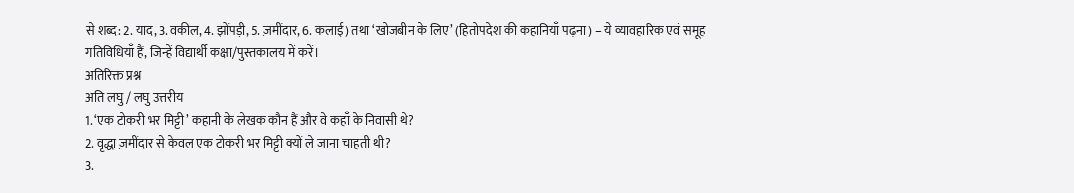से शब्द: 2. याद, 3. वकील, 4. झोंपड़ी, 5. ज़मींदार, 6. कलाई) तथा ‘खोजबीन के लिए’ (हितोपदेश की कहानियाँ पढ़ना) – ये व्यावहारिक एवं समूह गतिविधियाँ हैं, जिन्हें विद्यार्थी कक्षा/पुस्तकालय में करें।
अतिरिक्त प्रश्न
अति लघु / लघु उत्तरीय
1. ‘एक टोकरी भर मिट्टी’ कहानी के लेखक कौन हैं और वे कहाँ के निवासी थे?
2. वृद्धा ज़मींदार से केवल एक टोकरी भर मिट्टी क्यों ले जाना चाहती थी?
3.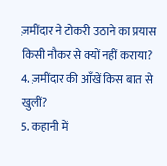ज़मींदार ने टोकरी उठाने का प्रयास किसी नौकर से क्यों नहीं कराया?
4. ज़मींदार की आँखें किस बात से खुलीं?
5. कहानी में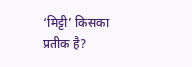‘मिट्टी’ किसका प्रतीक है?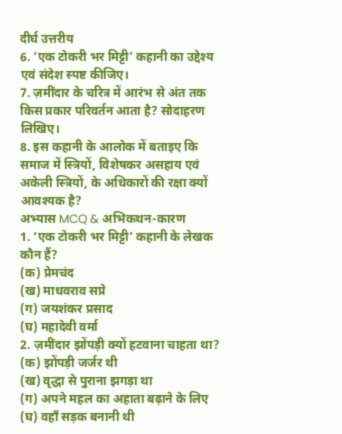दीर्घ उत्तरीय
6. ‘एक टोकरी भर मिट्टी’ कहानी का उद्देश्य एवं संदेश स्पष्ट कीजिए।
7. ज़मींदार के चरित्र में आरंभ से अंत तक किस प्रकार परिवर्तन आता है? सोदाहरण लिखिए।
8. इस कहानी के आलोक में बताइए कि समाज में स्त्रियों, विशेषकर असहाय एवं अकेली स्त्रियों, के अधिकारों की रक्षा क्यों आवश्यक है?
अभ्यास MCQ & अभिकथन-कारण
1. ‘एक टोकरी भर मिट्टी’ कहानी के लेखक कौन हैं?
(क) प्रेमचंद
(ख) माधवराव सप्रे
(ग) जयशंकर प्रसाद
(घ) महादेवी वर्मा
2. ज़मींदार झोंपड़ी क्यों हटवाना चाहता था?
(क) झोंपड़ी जर्जर थी
(ख) वृद्धा से पुराना झगड़ा था
(ग) अपने महल का अहाता बढ़ाने के लिए
(घ) वहाँ सड़क बनानी थी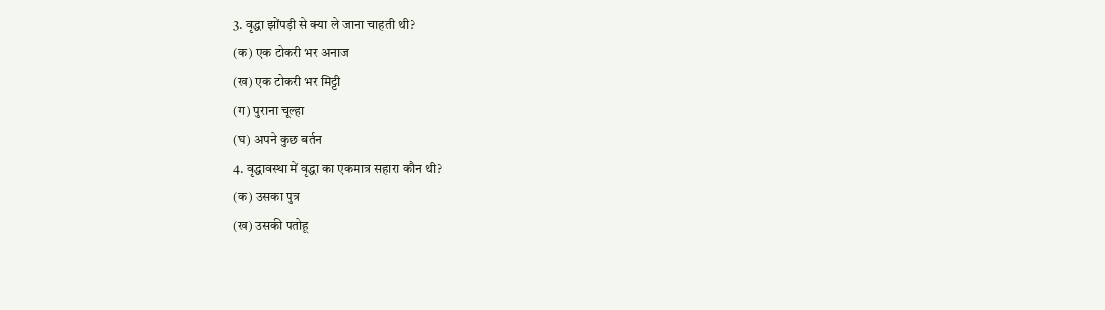3. वृद्धा झोंपड़ी से क्या ले जाना चाहती थी?
(क) एक टोकरी भर अनाज
(ख) एक टोकरी भर मिट्टी
(ग) पुराना चूल्हा
(घ) अपने कुछ बर्तन
4. वृद्धावस्था में वृद्धा का एकमात्र सहारा कौन थी?
(क) उसका पुत्र
(ख) उसकी पतोहू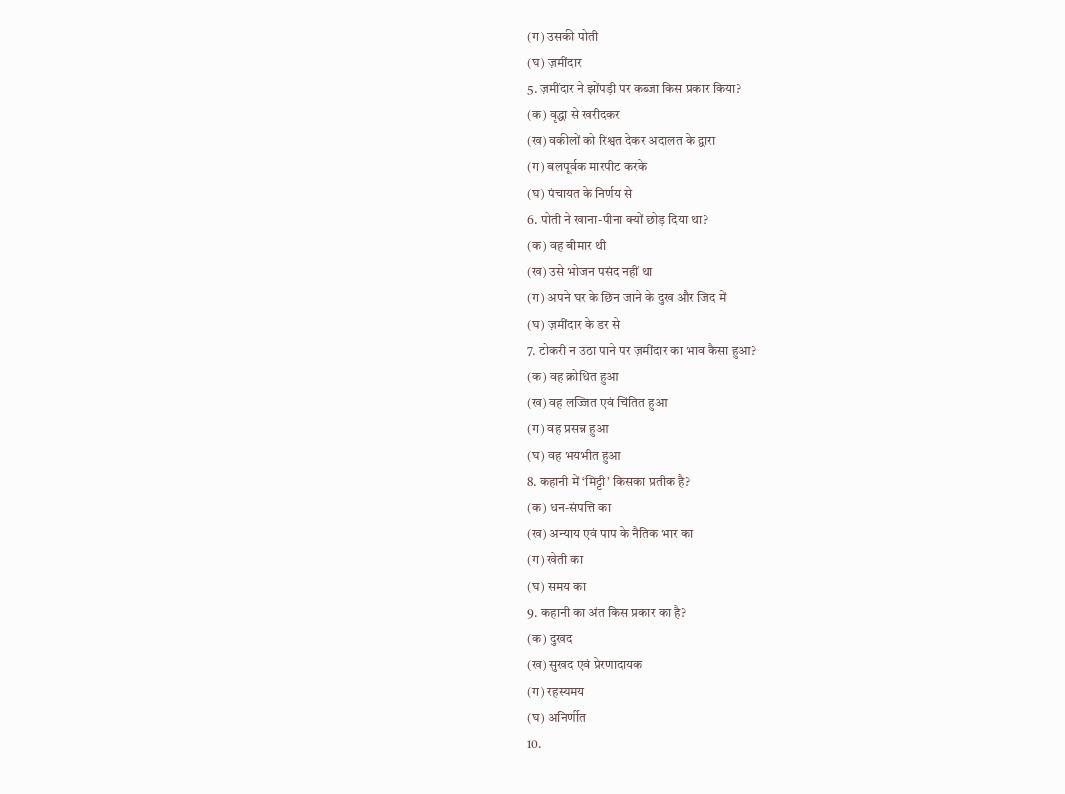(ग) उसकी पोती
(घ) ज़मींदार
5. ज़मींदार ने झोंपड़ी पर कब्जा किस प्रकार किया?
(क) वृद्धा से खरीदकर
(ख) वकीलों को रिश्वत देकर अदालत के द्वारा
(ग) बलपूर्वक मारपीट करके
(घ) पंचायत के निर्णय से
6. पोती ने खाना-पीना क्यों छोड़ दिया था?
(क) वह बीमार थी
(ख) उसे भोजन पसंद नहीं था
(ग) अपने घर के छिन जाने के दुख और जिद में
(घ) ज़मींदार के डर से
7. टोकरी न उठा पाने पर ज़मींदार का भाव कैसा हुआ?
(क) वह क्रोधित हुआ
(ख) वह लज्जित एवं चिंतित हुआ
(ग) वह प्रसन्न हुआ
(घ) वह भयभीत हुआ
8. कहानी में ‘मिट्टी’ किसका प्रतीक है?
(क) धन-संपत्ति का
(ख) अन्याय एवं पाप के नैतिक भार का
(ग) खेती का
(घ) समय का
9. कहानी का अंत किस प्रकार का है?
(क) दुखद
(ख) सुखद एवं प्रेरणादायक
(ग) रहस्यमय
(घ) अनिर्णीत
10.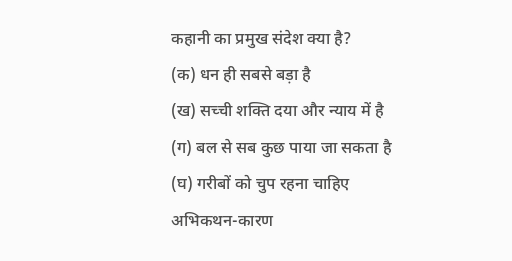कहानी का प्रमुख संदेश क्या है?
(क) धन ही सबसे बड़ा है
(ख) सच्ची शक्ति दया और न्याय में है
(ग) बल से सब कुछ पाया जा सकता है
(घ) गरीबों को चुप रहना चाहिए
अभिकथन-कारण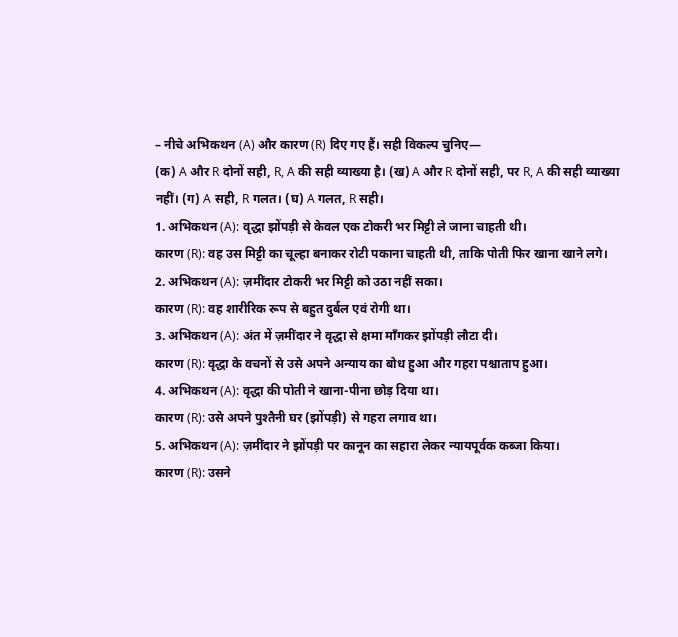– नीचे अभिकथन (A) और कारण (R) दिए गए हैं। सही विकल्प चुनिए—
(क) A और R दोनों सही, R, A की सही व्याख्या है। (ख) A और R दोनों सही, पर R, A की सही व्याख्या नहीं। (ग) A सही, R गलत। (घ) A गलत, R सही।
1. अभिकथन (A): वृद्धा झोंपड़ी से केवल एक टोकरी भर मिट्टी ले जाना चाहती थी।
कारण (R): वह उस मिट्टी का चूल्हा बनाकर रोटी पकाना चाहती थी, ताकि पोती फिर खाना खाने लगे।
2. अभिकथन (A): ज़मींदार टोकरी भर मिट्टी को उठा नहीं सका।
कारण (R): वह शारीरिक रूप से बहुत दुर्बल एवं रोगी था।
3. अभिकथन (A): अंत में ज़मींदार ने वृद्धा से क्षमा माँगकर झोंपड़ी लौटा दी।
कारण (R): वृद्धा के वचनों से उसे अपने अन्याय का बोध हुआ और गहरा पश्चाताप हुआ।
4. अभिकथन (A): वृद्धा की पोती ने खाना-पीना छोड़ दिया था।
कारण (R): उसे अपने पुश्तैनी घर (झोंपड़ी) से गहरा लगाव था।
5. अभिकथन (A): ज़मींदार ने झोंपड़ी पर कानून का सहारा लेकर न्यायपूर्वक कब्जा किया।
कारण (R): उसने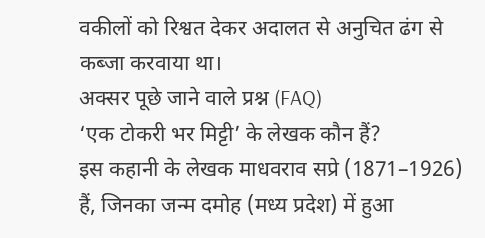वकीलों को रिश्वत देकर अदालत से अनुचित ढंग से कब्जा करवाया था।
अक्सर पूछे जाने वाले प्रश्न (FAQ)
‘एक टोकरी भर मिट्टी’ के लेखक कौन हैं?
इस कहानी के लेखक माधवराव सप्रे (1871–1926) हैं, जिनका जन्म दमोह (मध्य प्रदेश) में हुआ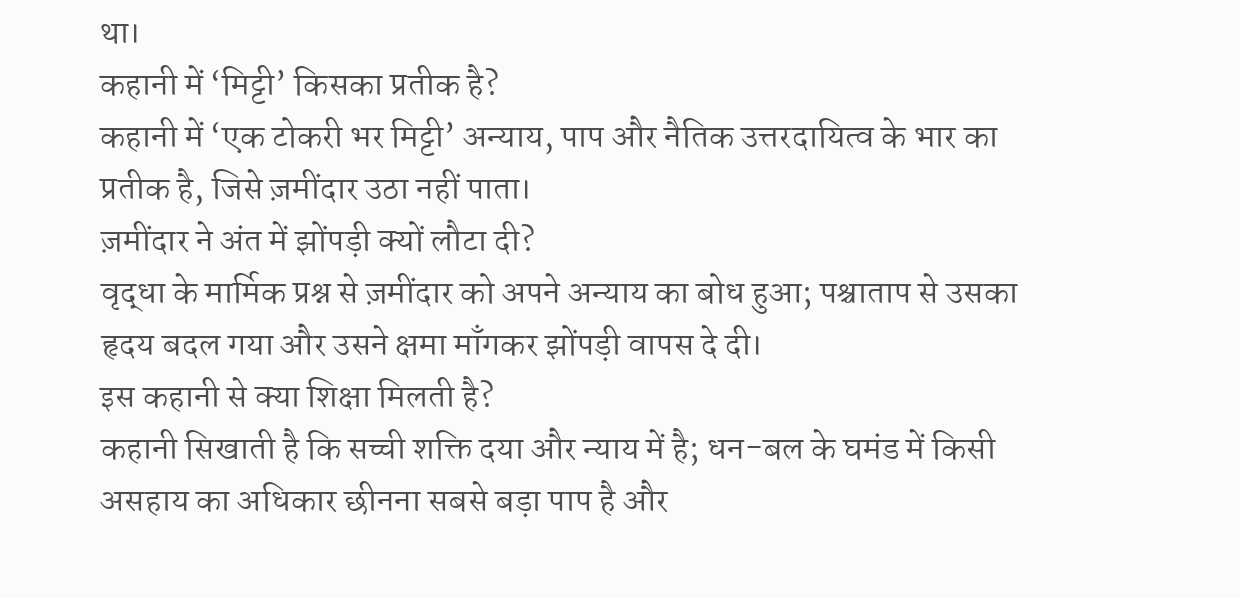था।
कहानी में ‘मिट्टी’ किसका प्रतीक है?
कहानी में ‘एक टोकरी भर मिट्टी’ अन्याय, पाप और नैतिक उत्तरदायित्व के भार का प्रतीक है, जिसे ज़मींदार उठा नहीं पाता।
ज़मींदार ने अंत में झोंपड़ी क्यों लौटा दी?
वृद्धा के मार्मिक प्रश्न से ज़मींदार को अपने अन्याय का बोध हुआ; पश्चाताप से उसका हृदय बदल गया और उसने क्षमा माँगकर झोंपड़ी वापस दे दी।
इस कहानी से क्या शिक्षा मिलती है?
कहानी सिखाती है कि सच्ची शक्ति दया और न्याय में है; धन-बल के घमंड में किसी असहाय का अधिकार छीनना सबसे बड़ा पाप है और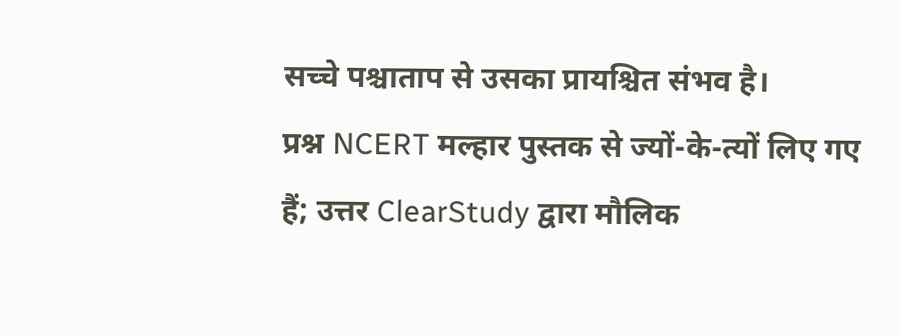सच्चे पश्चाताप से उसका प्रायश्चित संभव है।
प्रश्न NCERT मल्हार पुस्तक से ज्यों-के-त्यों लिए गए हैं; उत्तर ClearStudy द्वारा मौलिक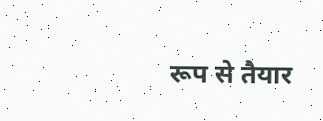रूप से तैयार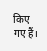किए गए हैं।